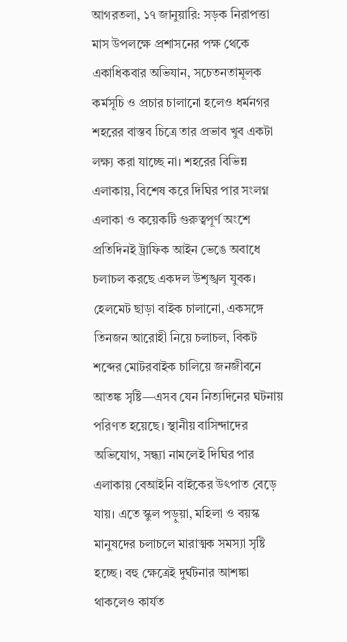আগরতলা, ১৭ জানুয়ারি: সড়ক নিরাপত্তা মাস উপলক্ষে প্রশাসনের পক্ষ থেকে একাধিকবার অভিযান, সচেতনতামূলক কর্মসূচি ও প্রচার চালানো হলেও ধর্মনগর শহরের বাস্তব চিত্রে তার প্রভাব খুব একটা লক্ষ্য করা যাচ্ছে না। শহরের বিভিন্ন এলাকায়, বিশেষ করে দিঘির পার সংলগ্ন এলাকা ও কয়েকটি গুরুত্বপূর্ণ অংশে প্রতিদিনই ট্রাফিক আইন ভেঙে অবাধে চলাচল করছে একদল উশৃঙ্খল যুবক।
হেলমেট ছাড়া বাইক চালানো, একসঙ্গে তিনজন আরোহী নিয়ে চলাচল, বিকট শব্দের মোটরবাইক চালিয়ে জনজীবনে আতঙ্ক সৃষ্টি—এসব যেন নিত্যদিনের ঘটনায় পরিণত হয়েছে। স্থানীয় বাসিন্দাদের অভিযোগ, সন্ধ্যা নামলেই দিঘির পার এলাকায় বেআইনি বাইকের উৎপাত বেড়ে যায়। এতে স্কুল পড়ুয়া, মহিলা ও বয়স্ক মানুষদের চলাচলে মারাত্মক সমস্যা সৃষ্টি হচ্ছে। বহু ক্ষেত্রেই দুর্ঘটনার আশঙ্কা থাকলেও কার্যত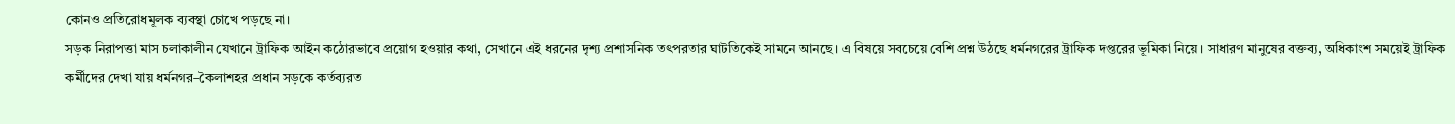কোনও প্রতিরোধমূলক ব্যবস্থা চোখে পড়ছে না।
সড়ক নিরাপত্তা মাস চলাকালীন যেখানে ট্রাফিক আইন কঠোরভাবে প্রয়োগ হওয়ার কথা, সেখানে এই ধরনের দৃশ্য প্রশাসনিক তৎপরতার ঘাটতিকেই সামনে আনছে। এ বিষয়ে সবচেয়ে বেশি প্রশ্ন উঠছে ধর্মনগরের ট্রাফিক দপ্তরের ভূমিকা নিয়ে। সাধারণ মানুষের বক্তব্য, অধিকাংশ সময়েই ট্রাফিক কর্মীদের দেখা যায় ধর্মনগর–কৈলাশহর প্রধান সড়কে কর্তব্যরত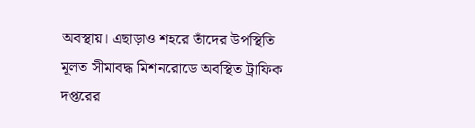অবস্থায়। এছাড়াও শহরে তাঁদের উপস্থিতি মূলত সীমাবদ্ধ মিশনরোডে অবস্থিত ট্রাফিক দপ্তরের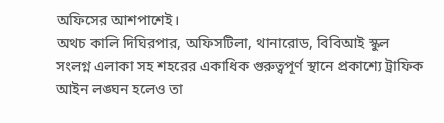অফিসের আশপাশেই।
অথচ কালি দিঘিরপার, অফিসটিলা, থানারোড, বিবিআই স্কুল সংলগ্ন এলাকা সহ শহরের একাধিক গুরুত্বপূর্ণ স্থানে প্রকাশ্যে ট্রাফিক আইন লঙ্ঘন হলেও তা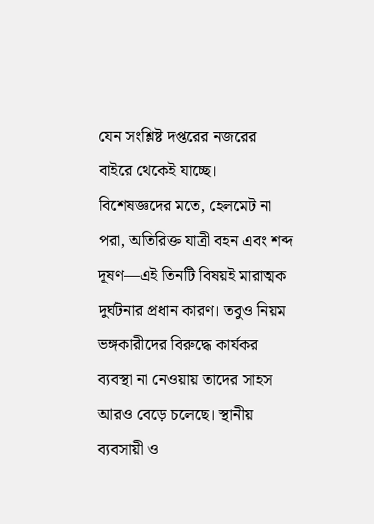যেন সংশ্লিষ্ট দপ্তরের নজরের বাইরে থেকেই যাচ্ছে।
বিশেষজ্ঞদের মতে, হেলমেট না পরা, অতিরিক্ত যাত্রী বহন এবং শব্দ দূষণ—এই তিনটি বিষয়ই মারাত্মক দুর্ঘটনার প্রধান কারণ। তবুও নিয়ম ভঙ্গকারীদের বিরুদ্ধে কার্যকর ব্যবস্থা না নেওয়ায় তাদের সাহস আরও বেড়ে চলেছে। স্থানীয় ব্যবসায়ী ও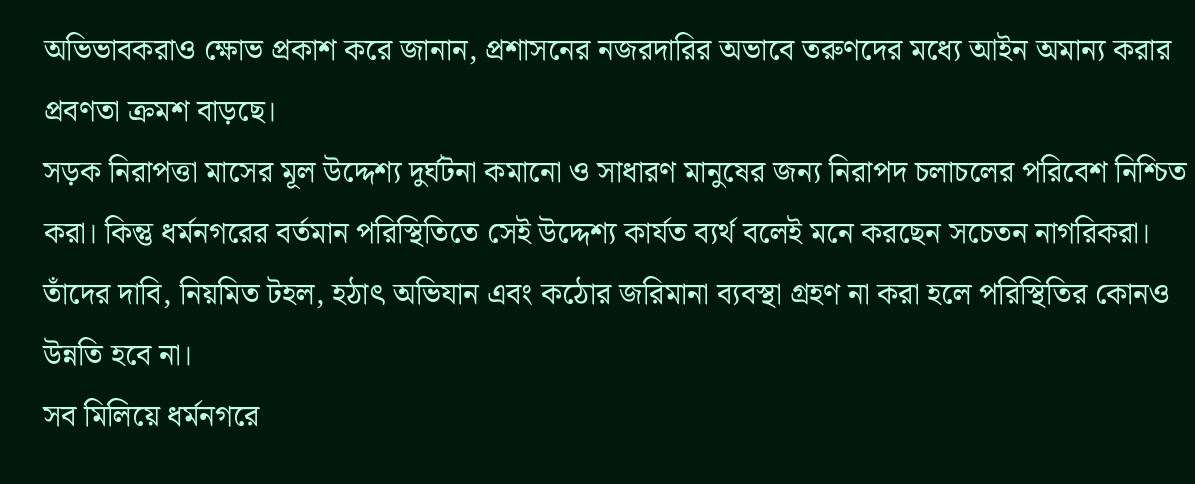অভিভাবকরাও ক্ষোভ প্রকাশ করে জানান, প্রশাসনের নজরদারির অভাবে তরুণদের মধ্যে আইন অমান্য করার প্রবণতা ক্রমশ বাড়ছে।
সড়ক নিরাপত্তা মাসের মূল উদ্দেশ্য দুর্ঘটনা কমানো ও সাধারণ মানুষের জন্য নিরাপদ চলাচলের পরিবেশ নিশ্চিত করা। কিন্তু ধর্মনগরের বর্তমান পরিস্থিতিতে সেই উদ্দেশ্য কার্যত ব্যর্থ বলেই মনে করছেন সচেতন নাগরিকরা। তাঁদের দাবি, নিয়মিত টহল, হঠাৎ অভিযান এবং কঠোর জরিমানা ব্যবস্থা গ্রহণ না করা হলে পরিস্থিতির কোনও উন্নতি হবে না।
সব মিলিয়ে ধর্মনগরে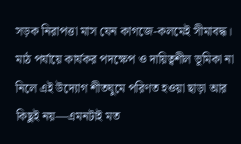সড়ক নিরাপত্তা মাস যেন কাগজে-কলমেই সীমাবদ্ধ। মাঠ পর্যায়ে কার্যকর পদক্ষেপ ও দায়িত্বশীল ভূমিকা না নিলে এই উদ্যোগ শীতঘুমে পরিণত হওয়া ছাড়া আর কিছুই নয়—এমনটাই মত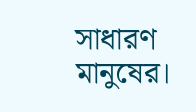সাধারণ মানুষের।